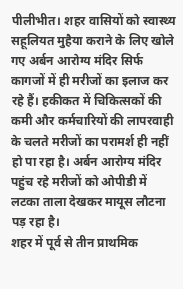पीलीभीत। शहर वासियों को स्वास्थ्य सहूलियत मुहैया कराने के लिए खोले गए अर्बन आरोग्य मंदिर सिर्फ कागजों में ही मरीजों का इलाज कर रहे हैं। हकीकत में चिकित्सकों की कमी और कर्मचारियों की लापरवाही के चलते मरीजों का परामर्श ही नहीं हो पा रहा है। अर्बन आरोग्य मंदिर पहुंच रहे मरीजों को ओपीडी में लटका ताला देखकर मायूस लौटना पड़ रहा है।
शहर में पूर्व से तीन प्राथमिक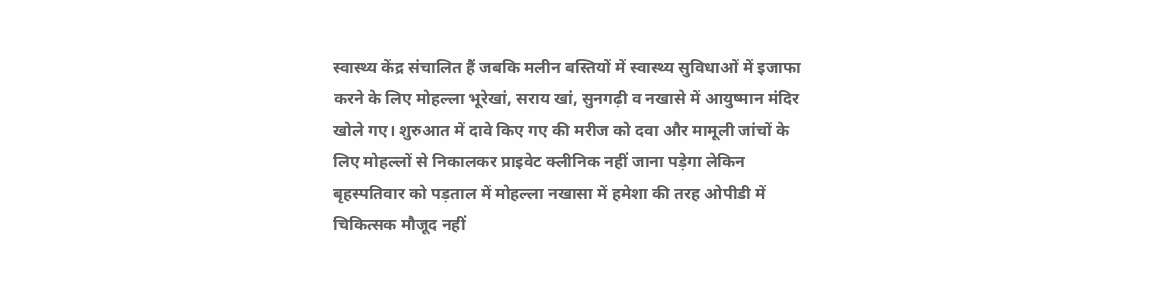स्वास्थ्य केंद्र संचालित हैं जबकि मलीन बस्तियों में स्वास्थ्य सुविधाओं में इजाफा करने के लिए मोहल्ला भूरेखां, सराय खां, सुनगढ़ी व नखासे में आयुष्मान मंदिर खोले गए। शुरुआत में दावे किए गए की मरीज को दवा और मामूली जांचों के लिए मोहल्लों से निकालकर प्राइवेट क्लीनिक नहीं जाना पड़ेगा लेकिन बृहस्पतिवार को पड़ताल में मोहल्ला नखासा में हमेशा की तरह ओपीडी में चिकित्सक मौजूद नहीं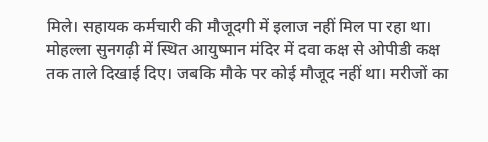मिले। सहायक कर्मचारी की मौजूदगी में इलाज नहीं मिल पा रहा था। मोहल्ला सुनगढ़ी में स्थित आयुष्मान मंदिर में दवा कक्ष से ओपीडी कक्ष तक ताले दिखाई दिए। जबकि मौके पर कोई मौजूद नहीं था। मरीजों का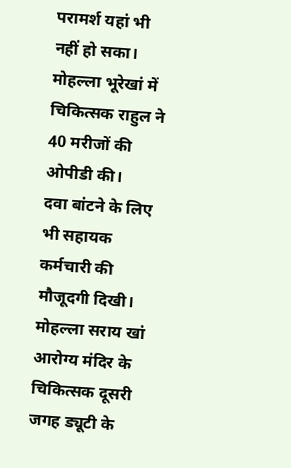परामर्श यहां भी नहीं हो सका। मोहल्ला भूरेखां में चिकित्सक राहुल ने 40 मरीजों की ओपीडी की।
दवा बांटने के लिए भी सहायक कर्मचारी की मौजूदगी दिखी। मोहल्ला सराय खां आरोग्य मंदिर के चिकित्सक दूसरी जगह ड्यूटी के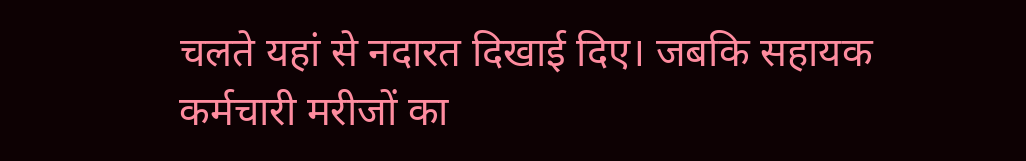चलते यहां से नदारत दिखाई दिए। जबकि सहायक कर्मचारी मरीजों का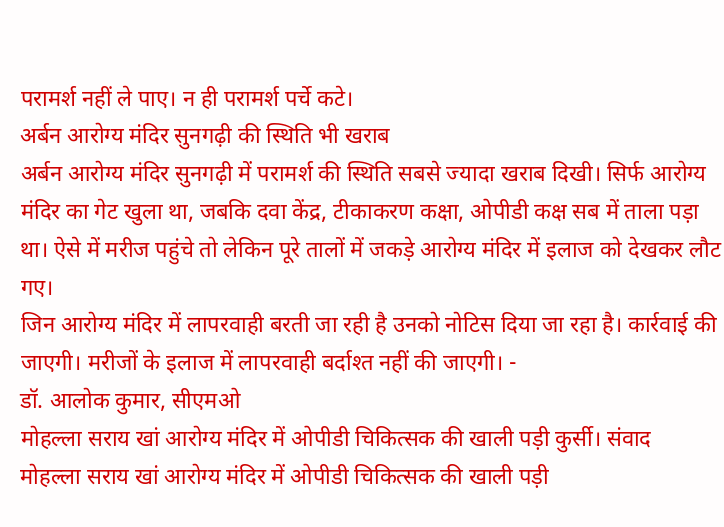परामर्श नहीं ले पाए। न ही परामर्श पर्चे कटे।
अर्बन आरोग्य मंदिर सुनगढ़ी की स्थिति भी खराब
अर्बन आरोग्य मंदिर सुनगढ़ी में परामर्श की स्थिति सबसे ज्यादा खराब दिखी। सिर्फ आरोग्य मंदिर का गेट खुला था, जबकि दवा केंद्र, टीकाकरण कक्षा, ओपीडी कक्ष सब में ताला पड़ा था। ऐसे में मरीज पहुंचे तो लेकिन पूरे तालों में जकड़े आरोग्य मंदिर में इलाज को देखकर लौट गए।
जिन आरोग्य मंदिर में लापरवाही बरती जा रही है उनको नोटिस दिया जा रहा है। कार्रवाई की जाएगी। मरीजों के इलाज में लापरवाही बर्दाश्त नहीं की जाएगी। -
डॉ. आलोक कुमार, सीएमओ
मोहल्ला सराय खां आरोग्य मंदिर में ओपीडी चिकित्सक की खाली पड़ी कुर्सी। संवाद
मोहल्ला सराय खां आरोग्य मंदिर में ओपीडी चिकित्सक की खाली पड़ी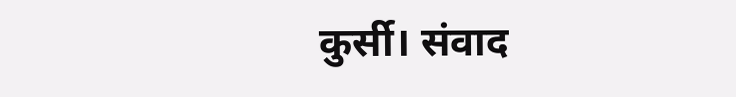कुर्सी। संवाद